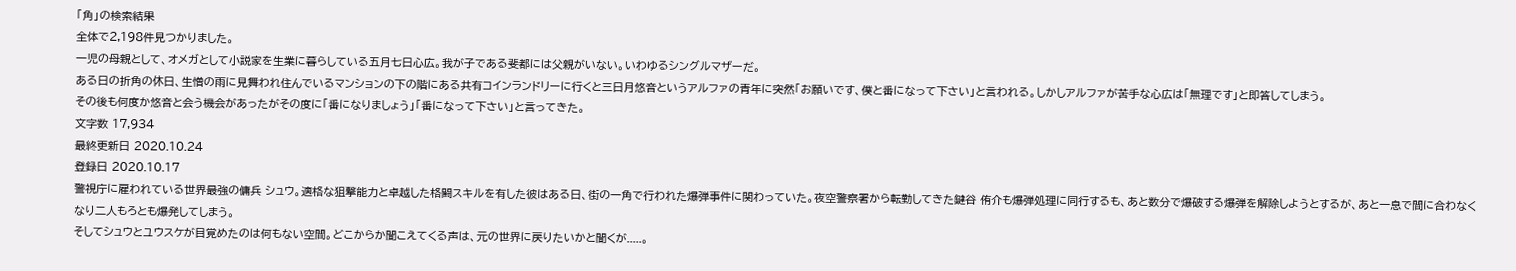「角」の検索結果
全体で2,198件見つかりました。
一児の母親として、オメガとして小説家を生業に暮らしている五月七日心広。我が子である斐都には父親がいない。いわゆるシングルマザーだ。
ある日の折角の休日、生憎の雨に見舞われ住んでいるマンションの下の階にある共有コインランドリーに行くと三日月悠音というアルファの青年に突然「お願いです、僕と番になって下さい」と言われる。しかしアルファが苦手な心広は「無理です」と即答してしまう。
その後も何度か悠音と会う機会があったがその度に「番になりましょう」「番になって下さい」と言ってきた。
文字数 17,934
最終更新日 2020.10.24
登録日 2020.10.17
警視庁に雇われている世界最強の傭兵 シュウ。適格な狙撃能力と卓越した格闘スキルを有した彼はある日、街の一角で行われた爆弾事件に関わっていた。夜空警察署から転勤してきた鍵谷 侑介も爆弾処理に同行するも、あと数分で爆破する爆弾を解除しようとするが、あと一息で間に合わなくなり二人もろとも爆発してしまう。
そしてシュウとユウスケが目覚めたのは何もない空間。どこからか聞こえてくる声は、元の世界に戻りたいかと聞くが.....。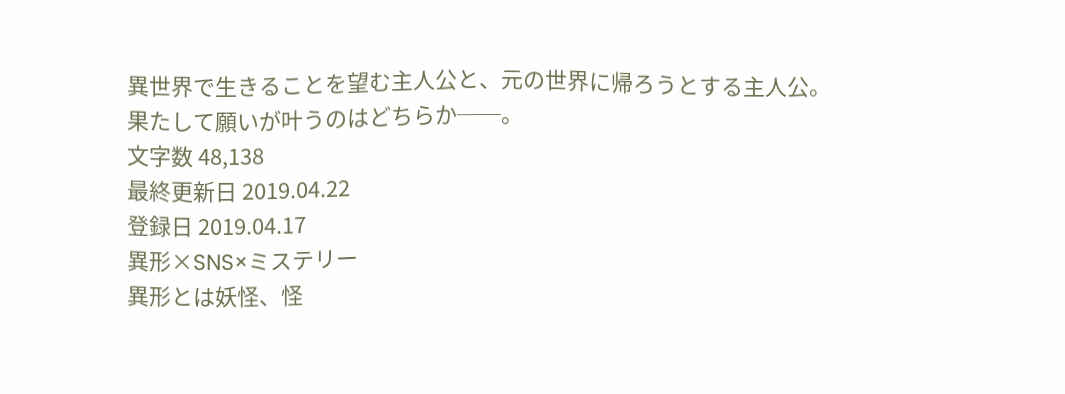異世界で生きることを望む主人公と、元の世界に帰ろうとする主人公。
果たして願いが叶うのはどちらか──。
文字数 48,138
最終更新日 2019.04.22
登録日 2019.04.17
異形×SNS×ミステリー
異形とは妖怪、怪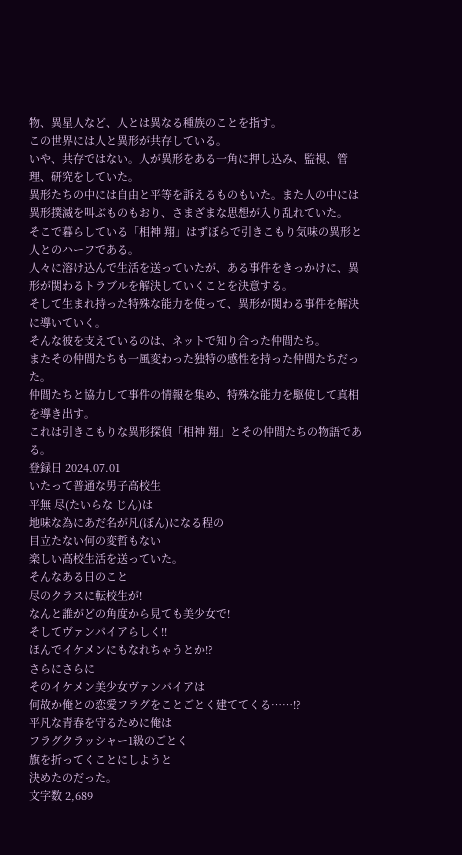物、異星人など、人とは異なる種族のことを指す。
この世界には人と異形が共存している。
いや、共存ではない。人が異形をある一角に押し込み、監視、管理、研究をしていた。
異形たちの中には自由と平等を訴えるものもいた。また人の中には異形撲滅を叫ぶものもおり、さまざまな思想が入り乱れていた。
そこで暮らしている「相神 翔」はずぼらで引きこもり気味の異形と人とのハーフである。
人々に溶け込んで生活を送っていたが、ある事件をきっかけに、異形が関わるトラブルを解決していくことを決意する。
そして生まれ持った特殊な能力を使って、異形が関わる事件を解決に導いていく。
そんな彼を支えているのは、ネットで知り合った仲間たち。
またその仲間たちも一風変わった独特の感性を持った仲間たちだった。
仲間たちと協力して事件の情報を集め、特殊な能力を駆使して真相を導き出す。
これは引きこもりな異形探偵「相神 翔」とその仲間たちの物語である。
登録日 2024.07.01
いたって普通な男子高校生
平無 尽(たいらな じん)は
地味な為にあだ名が凡(ぼん)になる程の
目立たない何の変哲もない
楽しい高校生活を送っていた。
そんなある日のこと
尽のクラスに転校生が!
なんと誰がどの角度から見ても美少女で!
そしてヴァンパイアらしく!!
ほんでイケメンにもなれちゃうとか!?
さらにさらに
そのイケメン美少女ヴァンパイアは
何故か俺との恋愛フラグをことごとく建ててくる……!?
平凡な青春を守るために俺は
フラグクラッシャー1級のごとく
旗を折ってくことにしようと
決めたのだった。
文字数 2,689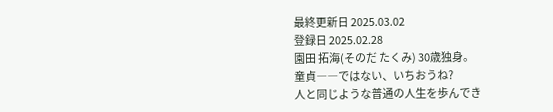最終更新日 2025.03.02
登録日 2025.02.28
園田 拓海(そのだ たくみ) 30歳独身。
童貞――ではない、いちおうね?
人と同じような普通の人生を歩んでき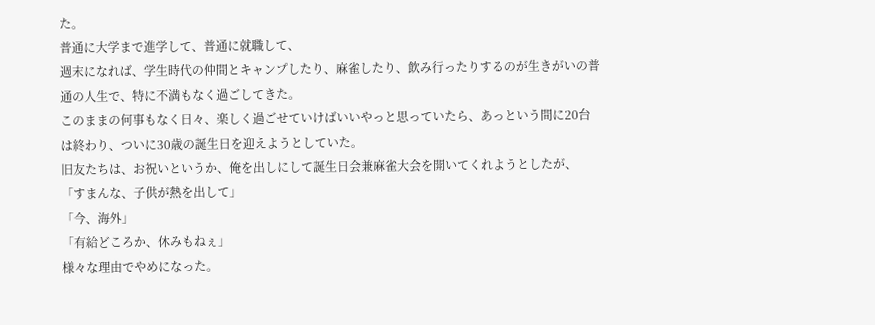た。
普通に大学まで進学して、普通に就職して、
週末になれば、学生時代の仲間とキャンプしたり、麻雀したり、飲み行ったりするのが生きがいの普通の人生で、特に不満もなく過ごしてきた。
このままの何事もなく日々、楽しく過ごせていけばいいやっと思っていたら、あっという間に20台は終わり、ついに30歳の誕生日を迎えようとしていた。
旧友たちは、お祝いというか、俺を出しにして誕生日会兼麻雀大会を開いてくれようとしたが、
「すまんな、子供が熱を出して」
「今、海外」
「有給どころか、休みもねぇ」
様々な理由でやめになった。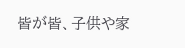皆が皆、子供や家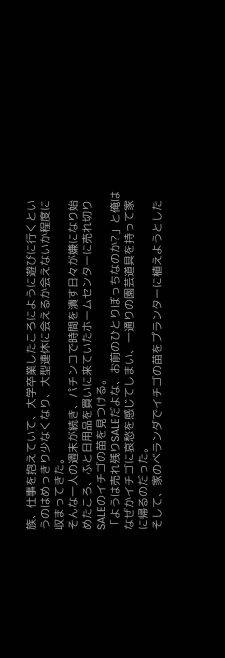族、仕事を抱えていて、大学卒業したころにように遊びに行くというのはめっきり少なくなり、大型連休に会えるか会えないか程度に収まってきた。
そんな一人の週末が続き、パチンコで時間を潰す日々が嫌になり始めたころ、ふと日用品を買いに来ていたホームセンターに売れ切りSALEのイチゴの苗を見つける。
「ようは売れ残りSALEだよな、お前のひとりぼっちなのか?」と俺はなぜかイチゴに哀愁を感じてしまい、一通りの園芸道具を持って家に帰るのだった。
そして、家のベランダでイチゴの苗をプランターに植えようとした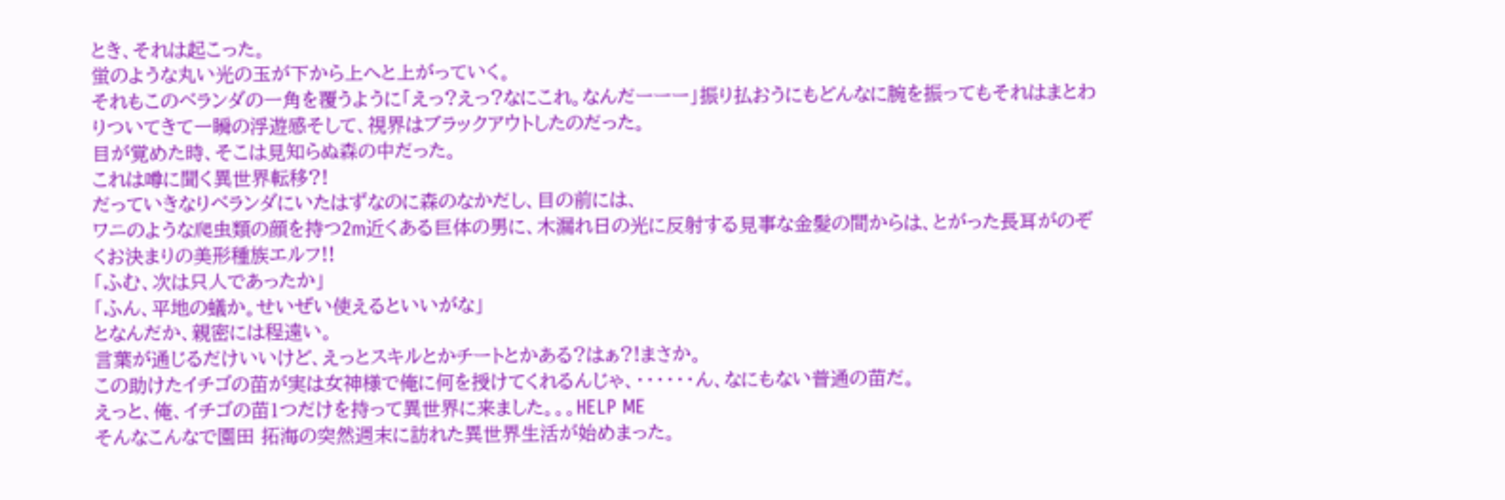とき、それは起こった。
蛍のような丸い光の玉が下から上へと上がっていく。
それもこのベランダの一角を覆うように「えっ?えっ?なにこれ。なんだーーー」振り払おうにもどんなに腕を振ってもそれはまとわりついてきて一瞬の浮遊感そして、視界はブラックアウトしたのだった。
目が覚めた時、そこは見知らぬ森の中だった。
これは噂に聞く異世界転移?!
だっていきなりベランダにいたはずなのに森のなかだし、目の前には、
ワニのような爬虫類の顔を持つ2m近くある巨体の男に、木漏れ日の光に反射する見事な金髪の間からは、とがった長耳がのぞくお決まりの美形種族エルフ!!
「ふむ、次は只人であったか」
「ふん、平地の蟻か。せいぜい使えるといいがな」
となんだか、親密には程遠い。
言葉が通じるだけいいけど、えっとスキルとかチートとかある?はぁ?!まさか。
この助けたイチゴの苗が実は女神様で俺に何を授けてくれるんじゃ、・・・・・・ん、なにもない普通の苗だ。
えっと、俺、イチゴの苗1つだけを持って異世界に来ました。。。HELP ME
そんなこんなで園田 拓海の突然週末に訪れた異世界生活が始めまった。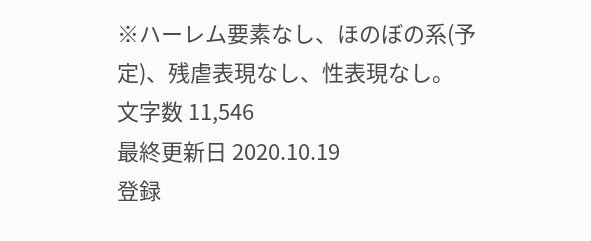※ハーレム要素なし、ほのぼの系(予定)、残虐表現なし、性表現なし。
文字数 11,546
最終更新日 2020.10.19
登録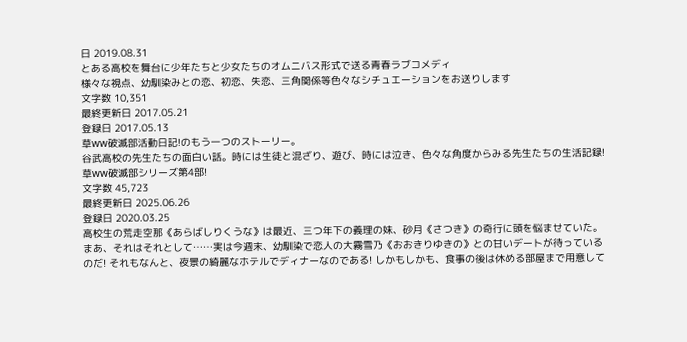日 2019.08.31
とある高校を舞台に少年たちと少女たちのオムニバス形式で送る青春ラブコメディ
様々な視点、幼馴染みとの恋、初恋、失恋、三角関係等色々なシチュエーションをお送りします
文字数 10,351
最終更新日 2017.05.21
登録日 2017.05.13
草ww破滅部活動日記!のもう一つのストーリー。
谷武高校の先生たちの面白い話。時には生徒と混ざり、遊び、時には泣き、色々な角度からみる先生たちの生活記録!
草ww破滅部シリーズ第4部!
文字数 45,723
最終更新日 2025.06.26
登録日 2020.03.25
高校生の荒走空那《あらばしりくうな》は最近、三つ年下の義理の妹、砂月《さつき》の奇行に頭を悩ませていた。
まあ、それはそれとして……実は今週末、幼馴染で恋人の大霧雪乃《おおきりゆきの》との甘いデートが待っているのだ! それもなんと、夜景の綺麗なホテルでディナーなのである! しかもしかも、食事の後は休める部屋まで用意して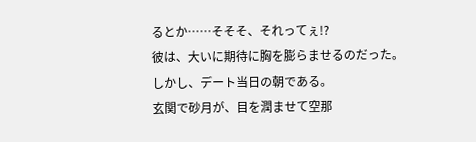るとか……そそそ、それってぇ!?
彼は、大いに期待に胸を膨らませるのだった。
しかし、デート当日の朝である。
玄関で砂月が、目を潤ませて空那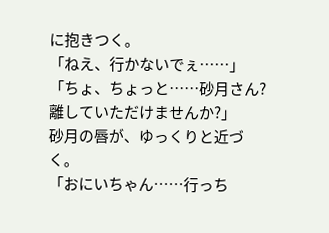に抱きつく。
「ねえ、行かないでぇ……」
「ちょ、ちょっと……砂月さん? 離していただけませんか?」
砂月の唇が、ゆっくりと近づく。
「おにいちゃん……行っち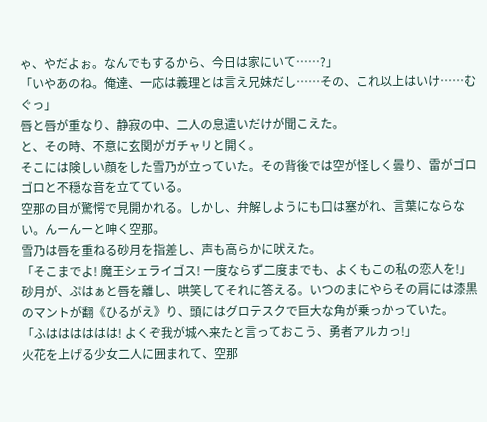ゃ、やだよぉ。なんでもするから、今日は家にいて……?」
「いやあのね。俺達、一応は義理とは言え兄妹だし……その、これ以上はいけ……むぐっ」
唇と唇が重なり、静寂の中、二人の息遣いだけが聞こえた。
と、その時、不意に玄関がガチャリと開く。
そこには険しい顔をした雪乃が立っていた。その背後では空が怪しく曇り、雷がゴロゴロと不穏な音を立てている。
空那の目が驚愕で見開かれる。しかし、弁解しようにも口は塞がれ、言葉にならない。んーんーと呻く空那。
雪乃は唇を重ねる砂月を指差し、声も高らかに吠えた。
「そこまでよ! 魔王シェライゴス! 一度ならず二度までも、よくもこの私の恋人を!」
砂月が、ぷはぁと唇を離し、哄笑してそれに答える。いつのまにやらその肩には漆黒のマントが翻《ひるがえ》り、頭にはグロテスクで巨大な角が乗っかっていた。
「ふはははははは! よくぞ我が城へ来たと言っておこう、勇者アルカっ!」
火花を上げる少女二人に囲まれて、空那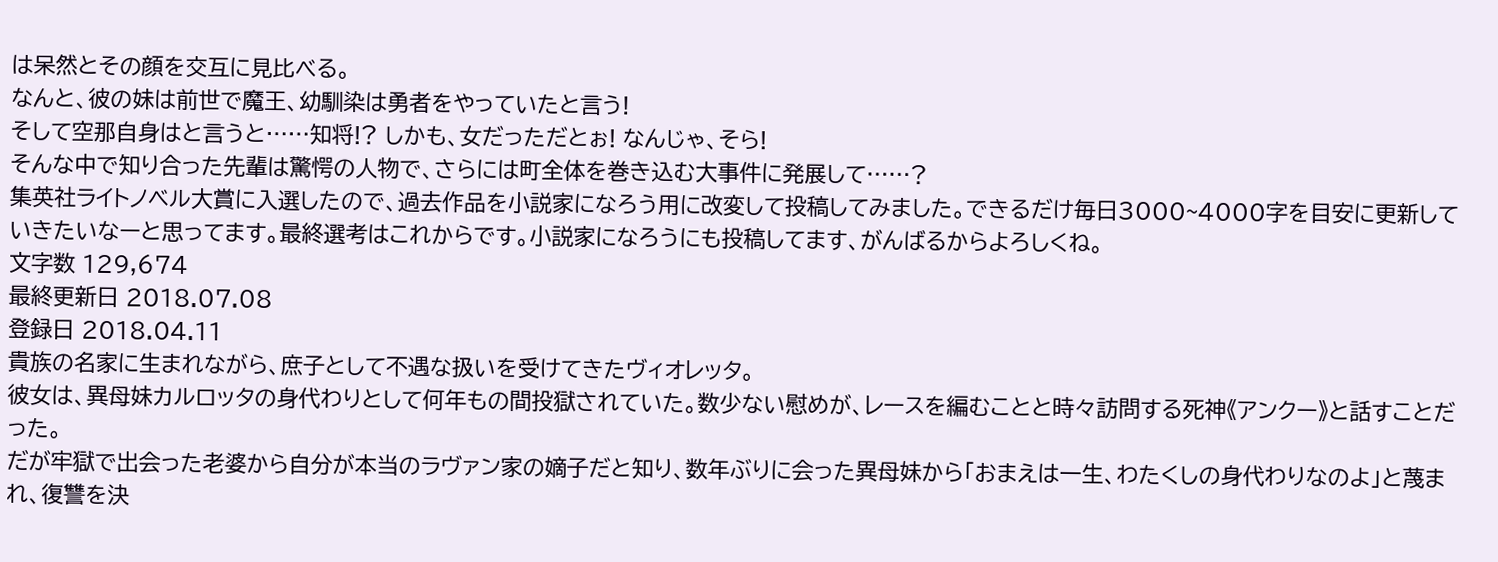は呆然とその顔を交互に見比べる。
なんと、彼の妹は前世で魔王、幼馴染は勇者をやっていたと言う!
そして空那自身はと言うと……知将!? しかも、女だっただとぉ! なんじゃ、そら!
そんな中で知り合った先輩は驚愕の人物で、さらには町全体を巻き込む大事件に発展して……?
集英社ライトノベル大賞に入選したので、過去作品を小説家になろう用に改変して投稿してみました。できるだけ毎日3000~4000字を目安に更新していきたいなーと思ってます。最終選考はこれからです。小説家になろうにも投稿してます、がんばるからよろしくね。
文字数 129,674
最終更新日 2018.07.08
登録日 2018.04.11
貴族の名家に生まれながら、庶子として不遇な扱いを受けてきたヴィオレッタ。
彼女は、異母妹カルロッタの身代わりとして何年もの間投獄されていた。数少ない慰めが、レースを編むことと時々訪問する死神《アンクー》と話すことだった。
だが牢獄で出会った老婆から自分が本当のラヴァン家の嫡子だと知り、数年ぶりに会った異母妹から「おまえは一生、わたくしの身代わりなのよ」と蔑まれ、復讐を決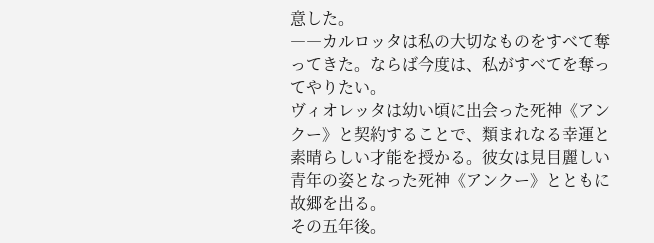意した。
――カルロッタは私の大切なものをすべて奪ってきた。ならば今度は、私がすべてを奪ってやりたい。
ヴィオレッタは幼い頃に出会った死神《アンクー》と契約することで、類まれなる幸運と素晴らしい才能を授かる。彼女は見目麗しい青年の姿となった死神《アンクー》とともに故郷を出る。
その五年後。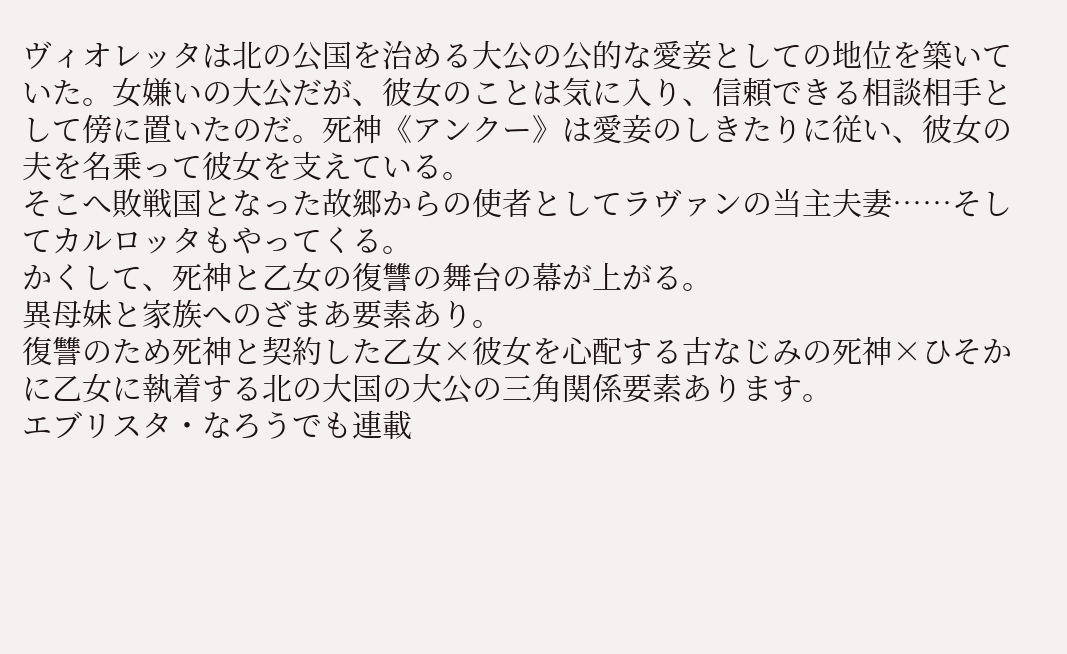ヴィオレッタは北の公国を治める大公の公的な愛妾としての地位を築いていた。女嫌いの大公だが、彼女のことは気に入り、信頼できる相談相手として傍に置いたのだ。死神《アンクー》は愛妾のしきたりに従い、彼女の夫を名乗って彼女を支えている。
そこへ敗戦国となった故郷からの使者としてラヴァンの当主夫妻……そしてカルロッタもやってくる。
かくして、死神と乙女の復讐の舞台の幕が上がる。
異母妹と家族へのざまあ要素あり。
復讐のため死神と契約した乙女×彼女を心配する古なじみの死神×ひそかに乙女に執着する北の大国の大公の三角関係要素あります。
エブリスタ・なろうでも連載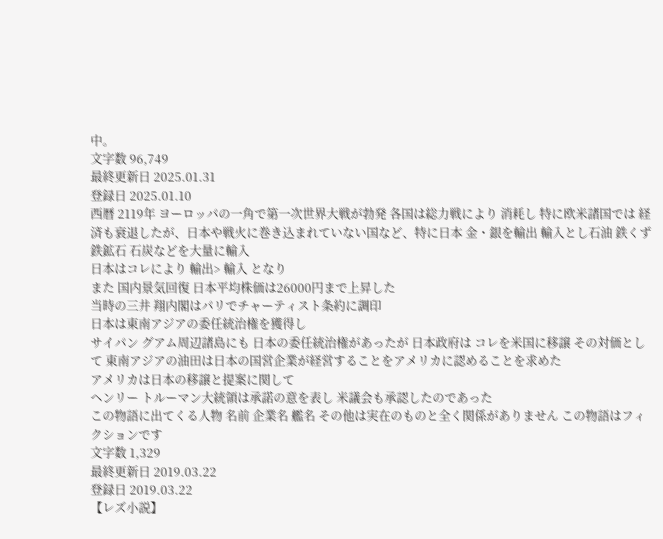中。
文字数 96,749
最終更新日 2025.01.31
登録日 2025.01.10
西暦 2119年 ヨーロッパの一角で第一次世界大戦が勃発 各国は総力戦により 消耗し 特に欧米諸国では 経済も衰退したが、日本や戦火に巻き込まれていない国など、特に日本 金・銀を輸出 輸入とし石油 鉄くず 鉄鉱石 石炭などを大量に輸入
日本はコレにより 輸出> 輸入 となり
また 国内景気回復 日本平均株価は26000円まで上昇した
当時の三井 翔内閣はパリでチャーティスト条約に調印
日本は東南アジアの委任統治権を獲得し
サイパン グアム周辺諸島にも 日本の委任統治権があったが 日本政府は コレを米国に移譲 その対価として 東南アジアの油田は日本の国営企業が経営することをアメリカに認めることを求めた
アメリカは日本の移譲と提案に関して
ヘンリー トルーマン大統領は承諾の意を表し 米議会も承認したのであった
この物語に出てくる人物 名前 企業名 艦名 その他は実在のものと全く関係がありません この物語はフィクションです
文字数 1,329
最終更新日 2019.03.22
登録日 2019.03.22
【レズ小説】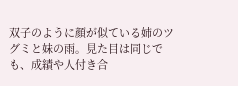双子のように顔が似ている姉のツグミと妹の雨。見た目は同じでも、成績や人付き合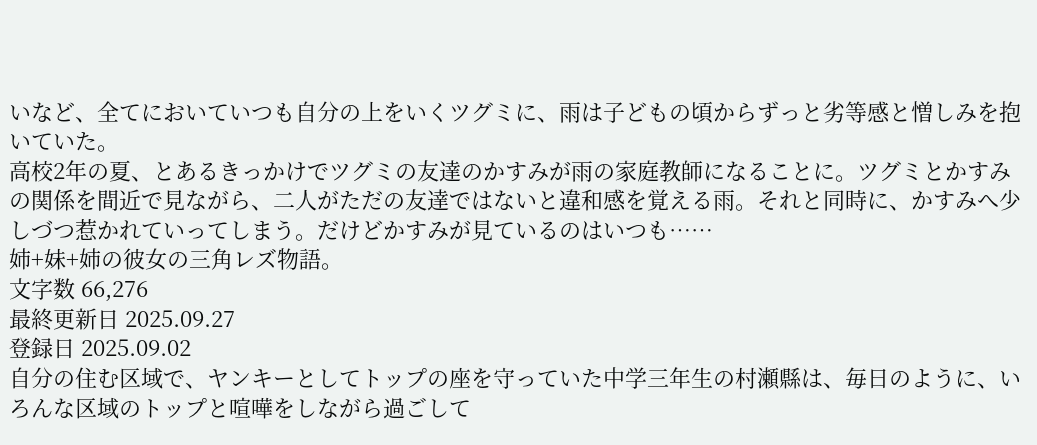いなど、全てにおいていつも自分の上をいくツグミに、雨は子どもの頃からずっと劣等感と憎しみを抱いていた。
高校2年の夏、とあるきっかけでツグミの友達のかすみが雨の家庭教師になることに。ツグミとかすみの関係を間近で見ながら、二人がただの友達ではないと違和感を覚える雨。それと同時に、かすみへ少しづつ惹かれていってしまう。だけどかすみが見ているのはいつも……
姉+妹+姉の彼女の三角レズ物語。
文字数 66,276
最終更新日 2025.09.27
登録日 2025.09.02
自分の住む区域で、ヤンキーとしてトップの座を守っていた中学三年生の村瀬縣は、毎日のように、いろんな区域のトップと喧嘩をしながら過ごして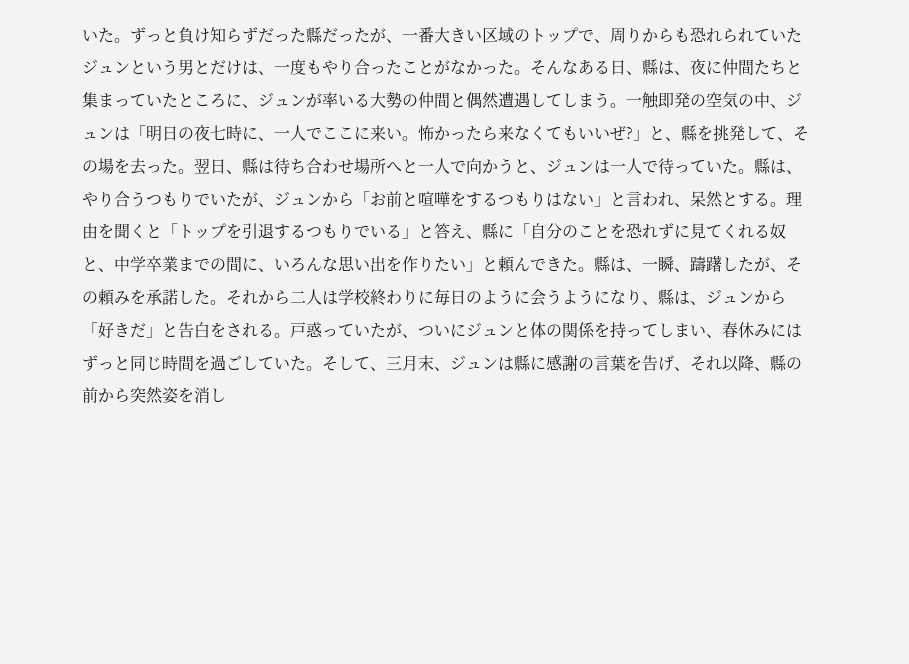いた。ずっと負け知らずだった縣だったが、一番大きい区域のトップで、周りからも恐れられていたジュンという男とだけは、一度もやり合ったことがなかった。そんなある日、縣は、夜に仲間たちと集まっていたところに、ジュンが率いる大勢の仲間と偶然遭遇してしまう。一触即発の空気の中、ジュンは「明日の夜七時に、一人でここに来い。怖かったら来なくてもいいぜ?」と、縣を挑発して、その場を去った。翌日、縣は待ち合わせ場所へと一人で向かうと、ジュンは一人で待っていた。縣は、やり合うつもりでいたが、ジュンから「お前と喧嘩をするつもりはない」と言われ、呆然とする。理由を聞くと「トップを引退するつもりでいる」と答え、縣に「自分のことを恐れずに見てくれる奴と、中学卒業までの間に、いろんな思い出を作りたい」と頼んできた。縣は、一瞬、躊躇したが、その頼みを承諾した。それから二人は学校終わりに毎日のように会うようになり、縣は、ジュンから「好きだ」と告白をされる。戸惑っていたが、ついにジュンと体の関係を持ってしまい、春休みにはずっと同じ時間を過ごしていた。そして、三月末、ジュンは縣に感謝の言葉を告げ、それ以降、縣の前から突然姿を消し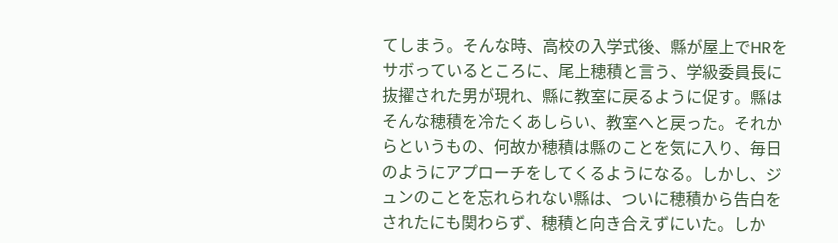てしまう。そんな時、高校の入学式後、縣が屋上でHRをサボっているところに、尾上穂積と言う、学級委員長に抜擢された男が現れ、縣に教室に戻るように促す。縣はそんな穂積を冷たくあしらい、教室へと戻った。それからというもの、何故か穂積は縣のことを気に入り、毎日のようにアプローチをしてくるようになる。しかし、ジュンのことを忘れられない縣は、ついに穂積から告白をされたにも関わらず、穂積と向き合えずにいた。しか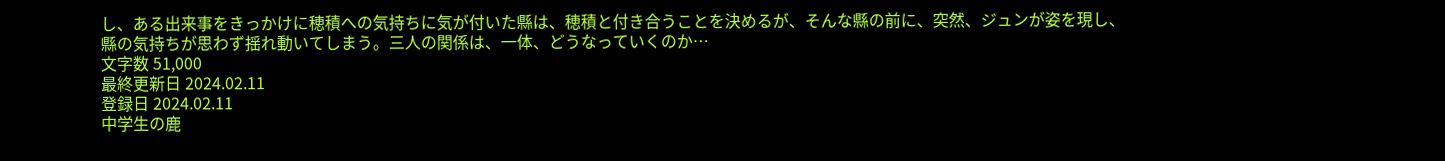し、ある出来事をきっかけに穂積への気持ちに気が付いた縣は、穂積と付き合うことを決めるが、そんな縣の前に、突然、ジュンが姿を現し、縣の気持ちが思わず揺れ動いてしまう。三人の関係は、一体、どうなっていくのか…
文字数 51,000
最終更新日 2024.02.11
登録日 2024.02.11
中学生の鹿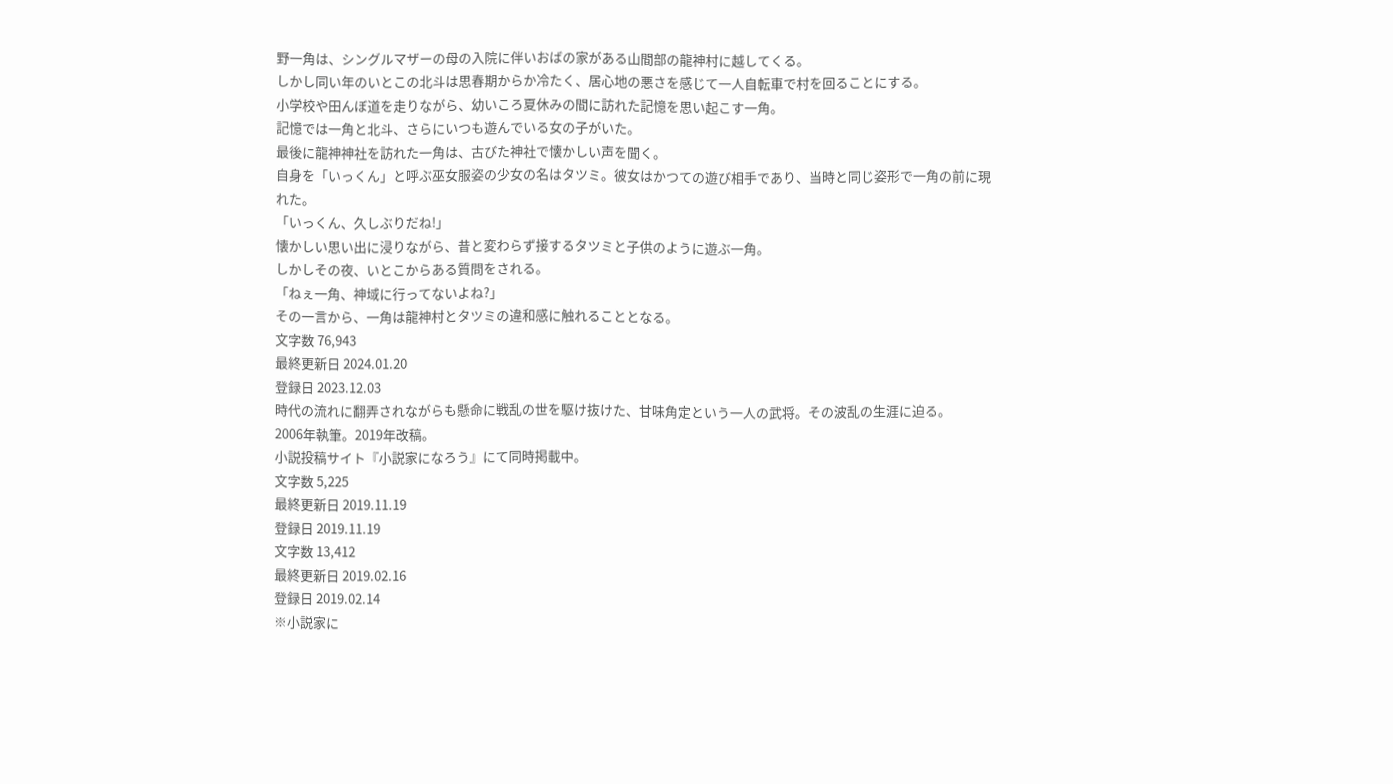野一角は、シングルマザーの母の入院に伴いおばの家がある山間部の龍神村に越してくる。
しかし同い年のいとこの北斗は思春期からか冷たく、居心地の悪さを感じて一人自転車で村を回ることにする。
小学校や田んぼ道を走りながら、幼いころ夏休みの間に訪れた記憶を思い起こす一角。
記憶では一角と北斗、さらにいつも遊んでいる女の子がいた。
最後に龍神神社を訪れた一角は、古びた神社で懐かしい声を聞く。
自身を「いっくん」と呼ぶ巫女服姿の少女の名はタツミ。彼女はかつての遊び相手であり、当時と同じ姿形で一角の前に現れた。
「いっくん、久しぶりだね!」
懐かしい思い出に浸りながら、昔と変わらず接するタツミと子供のように遊ぶ一角。
しかしその夜、いとこからある質問をされる。
「ねぇ一角、神域に行ってないよね?」
その一言から、一角は龍神村とタツミの違和感に触れることとなる。
文字数 76,943
最終更新日 2024.01.20
登録日 2023.12.03
時代の流れに翻弄されながらも懸命に戦乱の世を駆け抜けた、甘味角定という一人の武将。その波乱の生涯に迫る。
2006年執筆。2019年改稿。
小説投稿サイト『小説家になろう』にて同時掲載中。
文字数 5,225
最終更新日 2019.11.19
登録日 2019.11.19
文字数 13,412
最終更新日 2019.02.16
登録日 2019.02.14
※小説家に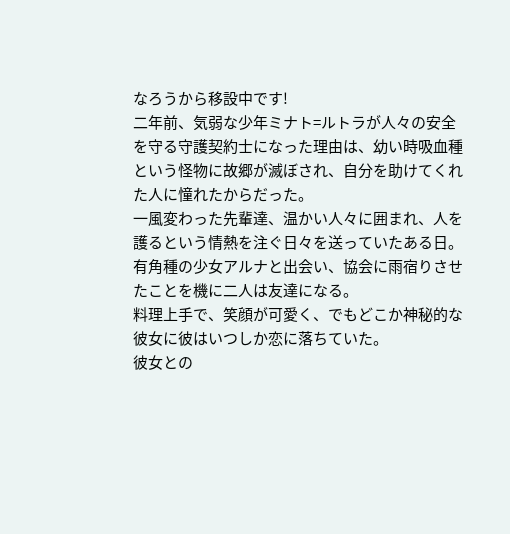なろうから移設中です!
二年前、気弱な少年ミナト=ルトラが人々の安全を守る守護契約士になった理由は、幼い時吸血種という怪物に故郷が滅ぼされ、自分を助けてくれた人に憧れたからだった。
一風変わった先輩達、温かい人々に囲まれ、人を護るという情熱を注ぐ日々を送っていたある日。
有角種の少女アルナと出会い、協会に雨宿りさせたことを機に二人は友達になる。
料理上手で、笑顔が可愛く、でもどこか神秘的な彼女に彼はいつしか恋に落ちていた。
彼女との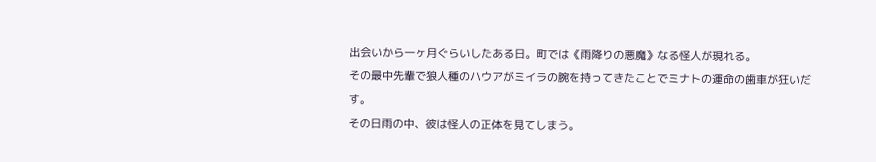出会いから一ヶ月ぐらいしたある日。町では《雨降りの悪魔》なる怪人が現れる。
その最中先輩で狼人種のハウアがミイラの腕を持ってきたことでミナトの運命の歯車が狂いだす。
その日雨の中、彼は怪人の正体を見てしまう。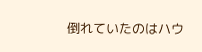倒れていたのはハウ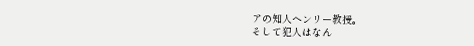アの知人ヘンリー教授。
そして犯人はなん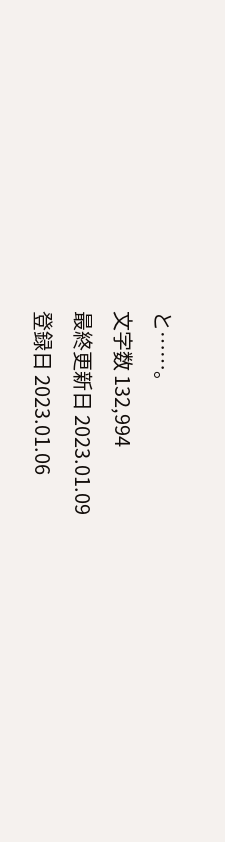と……。
文字数 132,994
最終更新日 2023.01.09
登録日 2023.01.06